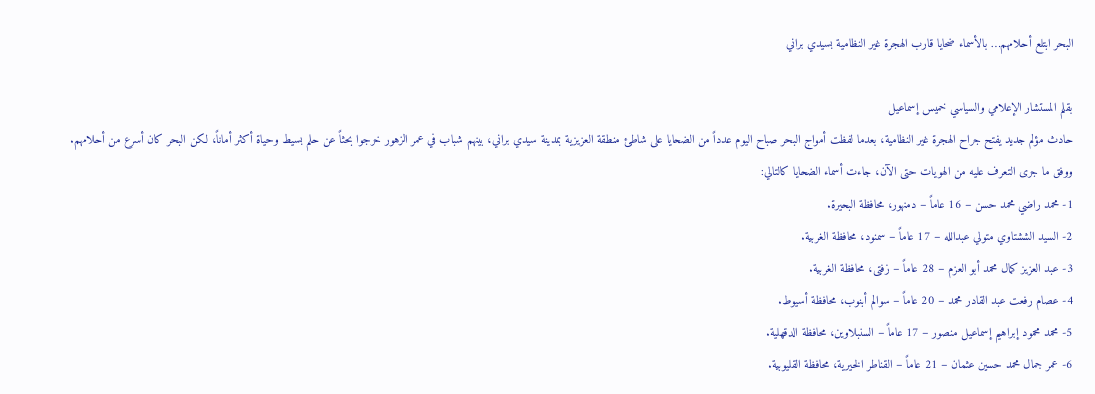البحر ابتلع أحلامهم… بالأسماء ضحايا قارب الهجرة غير النظامية بسيدي براني

بقلم المستشار الإعلامي والسياسي خميس إسماعيل
حادث مؤلم جديد يفتح جراح الهجرة غير النظامية، بعدما لفظت أمواج البحر صباح اليوم عدداً من الضحايا على شاطئ منطقة العزيزية بمدينة سيدي براني، بينهم شباب في عمر الزهور خرجوا بحثاً عن حلم بسيط وحياة أكثر أماناً، لكن البحر كان أسرع من أحلامهم.
ووفق ما جرى التعرف عليه من الهويات حتى الآن، جاءت أسماء الضحايا كالتالي:
1- محمد راضي محمد حسن – 16 عاماً – دمنهور، محافظة البحيرة.
2- السيد الششتاوي متولي عبدالله – 17 عاماً – سمنود، محافظة الغربية.
3- عبد العزيز كمال محمد أبو العزم – 28 عاماً – زفتى، محافظة الغربية.
4- عصام رفعت عبد القادر محمد – 20 عاماً – سوالم أبنوب، محافظة أسيوط.
5- محمد محمود إبراهيم إسماعيل منصور – 17 عاماً – السنبلاوين، محافظة الدقهلية.
6- عمر جمال محمد حسين عثمان – 21 عاماً – القناطر الخيرية، محافظة القليوبية.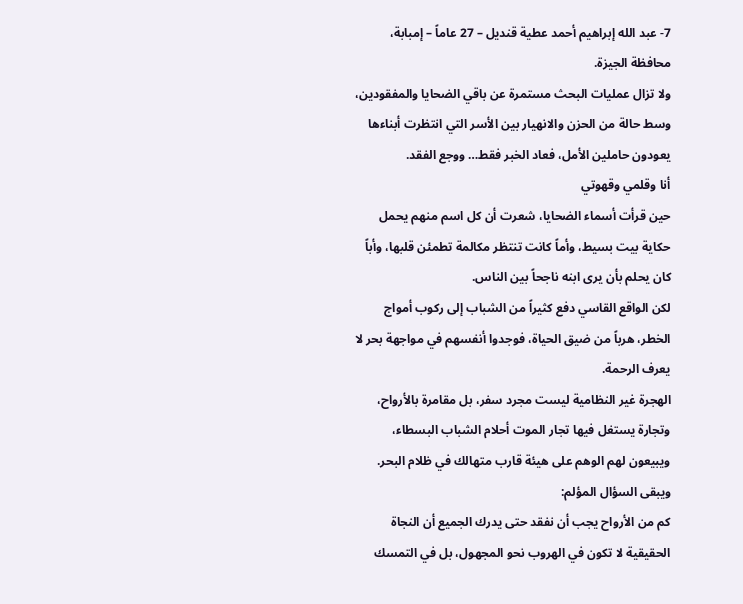7- عبد الله إبراهيم أحمد عطية قنديل – 27 عاماً – إمبابة، محافظة الجيزة.
ولا تزال عمليات البحث مستمرة عن باقي الضحايا والمفقودين، وسط حالة من الحزن والانهيار بين الأسر التي انتظرت أبناءها يعودون حاملين الأمل، فعاد الخبر فقط… ووجع الفقد.
أنا وقلمي وقهوتي
حين قرأت أسماء الضحايا، شعرت أن كل اسم منهم يحمل حكاية بيت بسيط، وأماً كانت تنتظر مكالمة تطمئن قلبها، وأباً كان يحلم بأن يرى ابنه ناجحاً بين الناس.
لكن الواقع القاسي دفع كثيراً من الشباب إلى ركوب أمواج الخطر، هرباً من ضيق الحياة، فوجدوا أنفسهم في مواجهة بحر لا يعرف الرحمة.
الهجرة غير النظامية ليست مجرد سفر، بل مقامرة بالأرواح، وتجارة يستغل فيها تجار الموت أحلام الشباب البسطاء، ويبيعون لهم الوهم على هيئة قارب متهالك في ظلام البحر.
ويبقى السؤال المؤلم:
كم من الأرواح يجب أن نفقد حتى يدرك الجميع أن النجاة الحقيقية لا تكون في الهروب نحو المجهول، بل في التمسك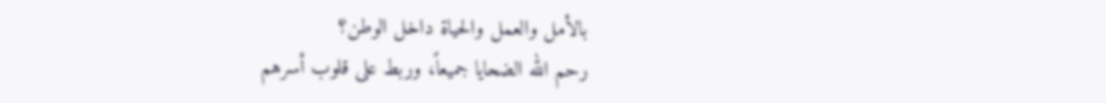بالأمل والعمل والحياة داخل الوطن؟
رحم الله الضحايا جميعاً، وربط على قلوب أسرهم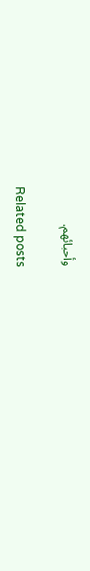وأحبائهم.

Related posts